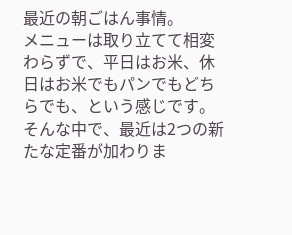最近の朝ごはん事情。
メニューは取り立てて相変わらずで、平日はお米、休日はお米でもパンでもどちらでも、という感じです。
そんな中で、最近は2つの新たな定番が加わりま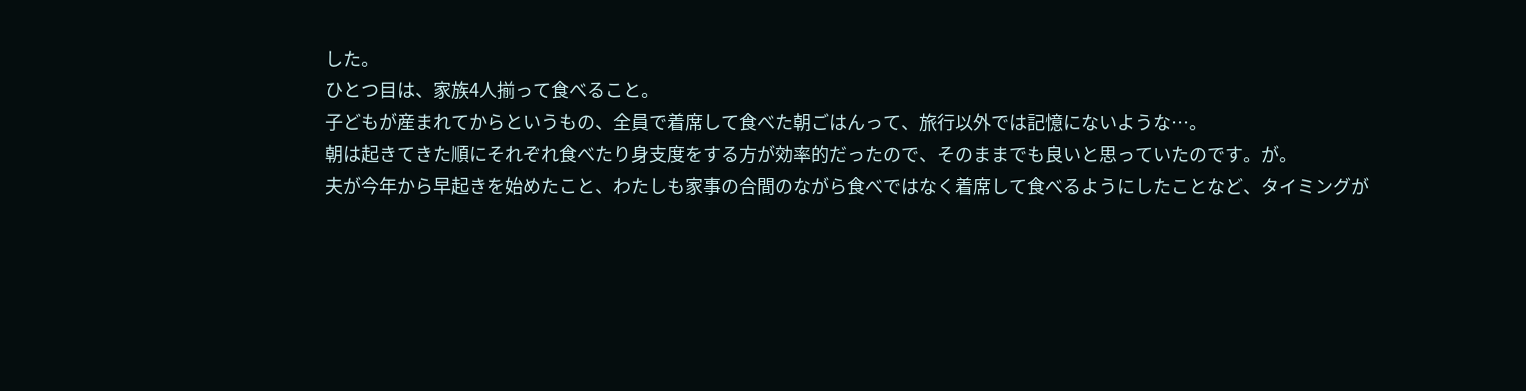した。
ひとつ目は、家族4人揃って食べること。
子どもが産まれてからというもの、全員で着席して食べた朝ごはんって、旅行以外では記憶にないような…。
朝は起きてきた順にそれぞれ食べたり身支度をする方が効率的だったので、そのままでも良いと思っていたのです。が。
夫が今年から早起きを始めたこと、わたしも家事の合間のながら食べではなく着席して食べるようにしたことなど、タイミングが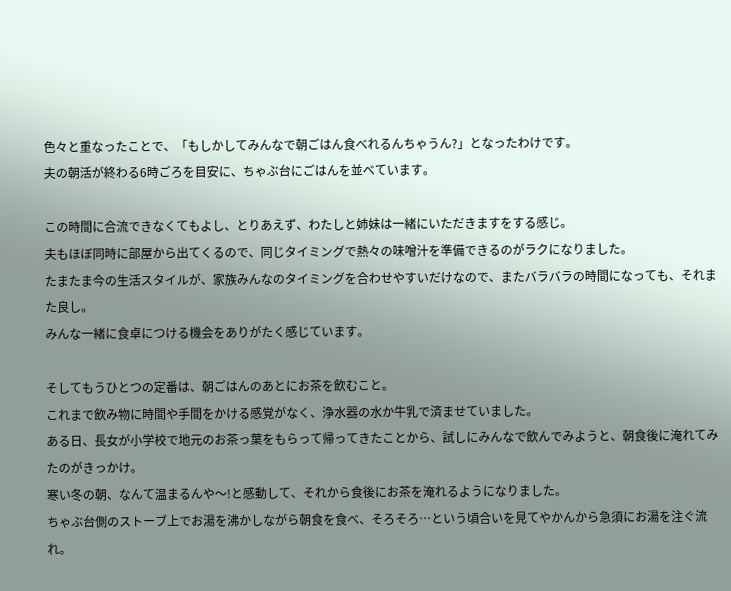色々と重なったことで、「もしかしてみんなで朝ごはん食べれるんちゃうん?」となったわけです。
夫の朝活が終わる6時ごろを目安に、ちゃぶ台にごはんを並べています。

この時間に合流できなくてもよし、とりあえず、わたしと姉妹は一緒にいただきますをする感じ。
夫もほぼ同時に部屋から出てくるので、同じタイミングで熱々の味噌汁を準備できるのがラクになりました。
たまたま今の生活スタイルが、家族みんなのタイミングを合わせやすいだけなので、またバラバラの時間になっても、それまた良し。
みんな一緒に食卓につける機会をありがたく感じています。

そしてもうひとつの定番は、朝ごはんのあとにお茶を飲むこと。
これまで飲み物に時間や手間をかける感覚がなく、浄水器の水か牛乳で済ませていました。
ある日、長女が小学校で地元のお茶っ葉をもらって帰ってきたことから、試しにみんなで飲んでみようと、朝食後に淹れてみたのがきっかけ。
寒い冬の朝、なんて温まるんや〜!と感動して、それから食後にお茶を淹れるようになりました。
ちゃぶ台側のストーブ上でお湯を沸かしながら朝食を食べ、そろそろ…という頃合いを見てやかんから急須にお湯を注ぐ流れ。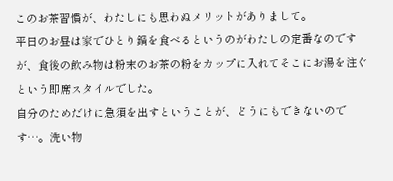このお茶習慣が、わたしにも思わぬメリットがありまして。
平日のお昼は家でひとり鍋を食べるというのがわたしの定番なのですが、食後の飲み物は粉末のお茶の粉をカップに入れてそこにお湯を注ぐという即席スタイルでした。
自分のためだけに急須を出すということが、どうにもできないのです…。洗い物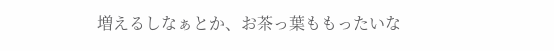増えるしなぁとか、お茶っ葉ももったいな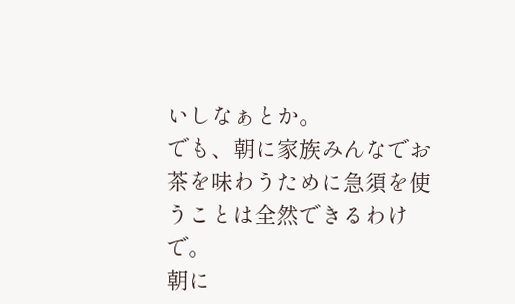いしなぁとか。
でも、朝に家族みんなでお茶を味わうために急須を使うことは全然できるわけで。
朝に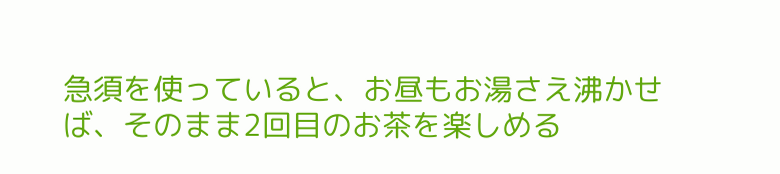急須を使っていると、お昼もお湯さえ沸かせば、そのまま2回目のお茶を楽しめる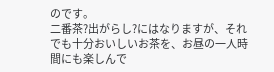のです。
二番茶?出がらし?にはなりますが、それでも十分おいしいお茶を、お昼の一人時間にも楽しんで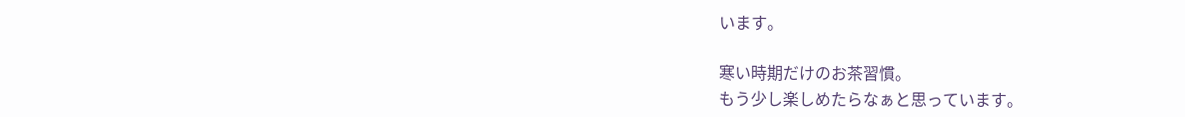います。

寒い時期だけのお茶習慣。
もう少し楽しめたらなぁと思っています。